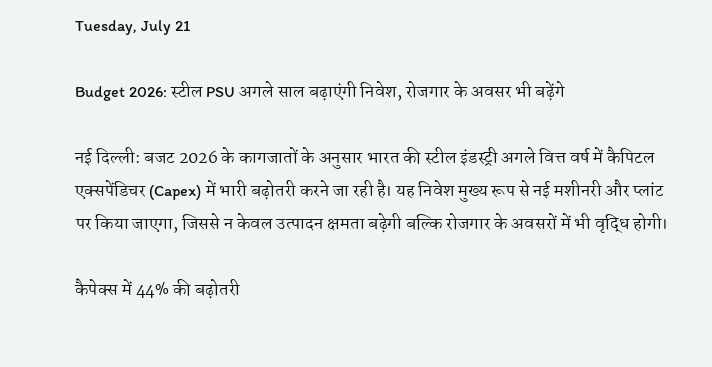Tuesday, July 21

Budget 2026: स्टील PSU अगले साल बढ़ाएंगी निवेश, रोजगार के अवसर भी बढ़ेंगे

नई दिल्ली: बजट 2026 के कागजातों के अनुसार भारत की स्टील इंडस्ट्री अगले वित्त वर्ष में कैपिटल एक्सपेंडिचर (Capex) में भारी बढ़ोतरी करने जा रही है। यह निवेश मुख्य रूप से नई मशीनरी और प्लांट पर किया जाएगा, जिससे न केवल उत्पादन क्षमता बढ़ेगी बल्कि रोजगार के अवसरों में भी वृद्धि होगी।

कैपेक्स में 44% की बढ़ोतरी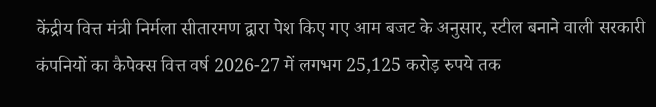केंद्रीय वित्त मंत्री निर्मला सीतारमण द्वारा पेश किए गए आम बजट के अनुसार, स्टील बनाने वाली सरकारी कंपनियों का कैपेक्स वित्त वर्ष 2026-27 में लगभग 25,125 करोड़ रुपये तक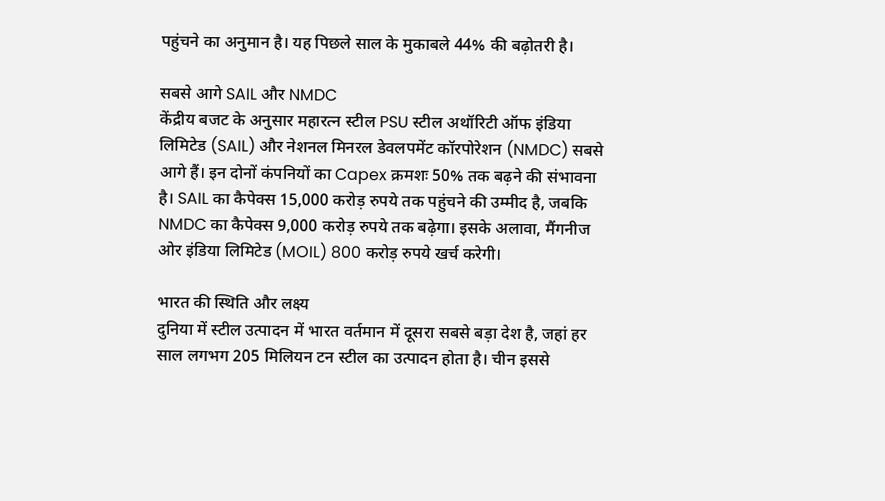पहुंचने का अनुमान है। यह पिछले साल के मुकाबले 44% की बढ़ोतरी है।

सबसे आगे SAIL और NMDC
केंद्रीय बजट के अनुसार महारत्न स्टील PSU स्टील अथॉरिटी ऑफ इंडिया लिमिटेड (SAIL) और नेशनल मिनरल डेवलपमेंट कॉरपोरेशन (NMDC) सबसे आगे हैं। इन दोनों कंपनियों का Capex क्रमशः 50% तक बढ़ने की संभावना है। SAIL का कैपेक्स 15,000 करोड़ रुपये तक पहुंचने की उम्मीद है, जबकि NMDC का कैपेक्स 9,000 करोड़ रुपये तक बढ़ेगा। इसके अलावा, मैंगनीज ओर इंडिया लिमिटेड (MOIL) 800 करोड़ रुपये खर्च करेगी।

भारत की स्थिति और लक्ष्य
दुनिया में स्टील उत्पादन में भारत वर्तमान में दूसरा सबसे बड़ा देश है, जहां हर साल लगभग 205 मिलियन टन स्टील का उत्पादन होता है। चीन इससे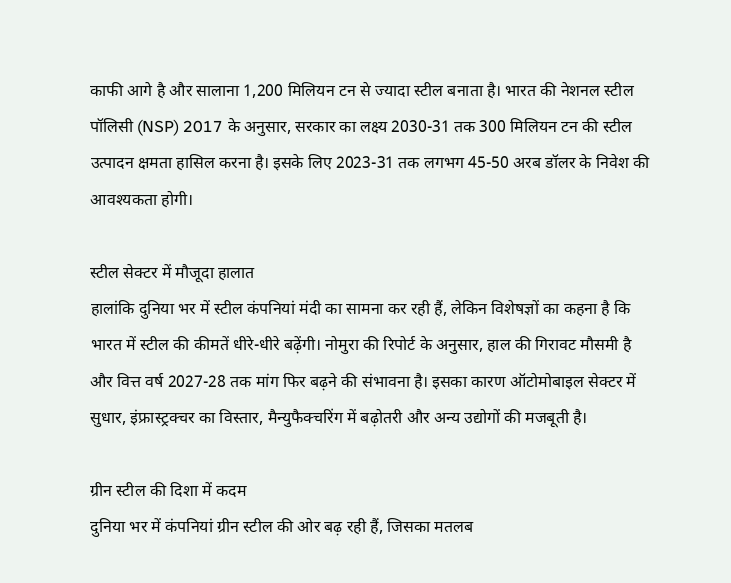काफी आगे है और सालाना 1,200 मिलियन टन से ज्यादा स्टील बनाता है। भारत की नेशनल स्टील पॉलिसी (NSP) 2017 के अनुसार, सरकार का लक्ष्य 2030-31 तक 300 मिलियन टन की स्टील उत्पादन क्षमता हासिल करना है। इसके लिए 2023-31 तक लगभग 45-50 अरब डॉलर के निवेश की आवश्यकता होगी।

स्टील सेक्टर में मौजूदा हालात
हालांकि दुनिया भर में स्टील कंपनियां मंदी का सामना कर रही हैं, लेकिन विशेषज्ञों का कहना है कि भारत में स्टील की कीमतें धीरे-धीरे बढ़ेंगी। नोमुरा की रिपोर्ट के अनुसार, हाल की गिरावट मौसमी है और वित्त वर्ष 2027-28 तक मांग फिर बढ़ने की संभावना है। इसका कारण ऑटोमोबाइल सेक्टर में सुधार, इंफ्रास्ट्रक्चर का विस्तार, मैन्युफैक्चरिंग में बढ़ोतरी और अन्य उद्योगों की मजबूती है।

ग्रीन स्टील की दिशा में कदम
दुनिया भर में कंपनियां ग्रीन स्टील की ओर बढ़ रही हैं, जिसका मतलब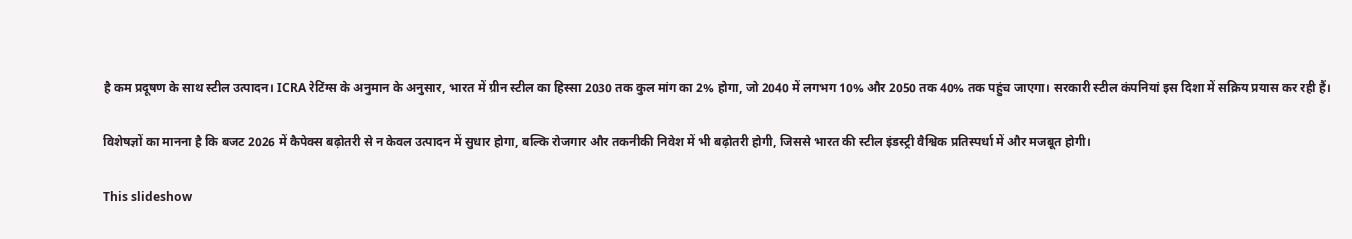है कम प्रदूषण के साथ स्टील उत्पादन। ICRA रेटिंग्स के अनुमान के अनुसार, भारत में ग्रीन स्टील का हिस्सा 2030 तक कुल मांग का 2% होगा, जो 2040 में लगभग 10% और 2050 तक 40% तक पहुंच जाएगा। सरकारी स्टील कंपनियां इस दिशा में सक्रिय प्रयास कर रही हैं।

विशेषज्ञों का मानना है कि बजट 2026 में कैपेक्स बढ़ोतरी से न केवल उत्पादन में सुधार होगा, बल्कि रोजगार और तकनीकी निवेश में भी बढ़ोतरी होगी, जिससे भारत की स्टील इंडस्ट्री वैश्विक प्रतिस्पर्धा में और मजबूत होगी।

This slideshow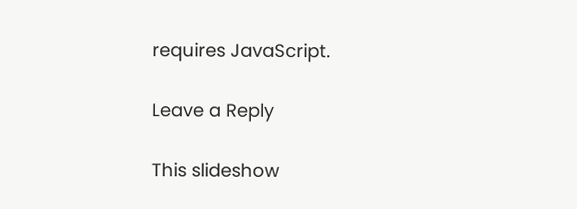requires JavaScript.

Leave a Reply

This slideshow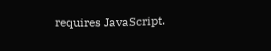requires JavaScript.